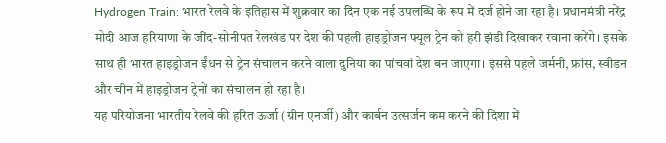Hydrogen Train: भारत रेलवे के इतिहास में शुक्रवार का दिन एक नई उपलब्धि के रूप में दर्ज होने जा रहा है। प्रधानमंत्री नरेंद्र मोदी आज हरियाणा के जींद-सोनीपत रेलखंड पर देश की पहली हाइड्रोजन फ्यूल ट्रेन को हरी झंडी दिखाकर रवाना करेंगे। इसके साथ ही भारत हाइड्रोजन ईंधन से ट्रेन संचालन करने वाला दुनिया का पांचवां देश बन जाएगा। इससे पहले जर्मनी, फ्रांस, स्वीडन और चीन में हाइड्रोजन ट्रेनों का संचालन हो रहा है।
यह परियोजना भारतीय रेलवे की हरित ऊर्जा (ग्रीन एनर्जी) और कार्बन उत्सर्जन कम करने की दिशा में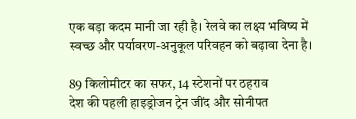एक बड़ा कदम मानी जा रही है। रेलवे का लक्ष्य भविष्य में स्वच्छ और पर्यावरण-अनुकूल परिवहन को बढ़ावा देना है।

89 किलोमीटर का सफर, 14 स्टेशनों पर ठहराव
देश की पहली हाइड्रोजन ट्रेन जींद और सोनीपत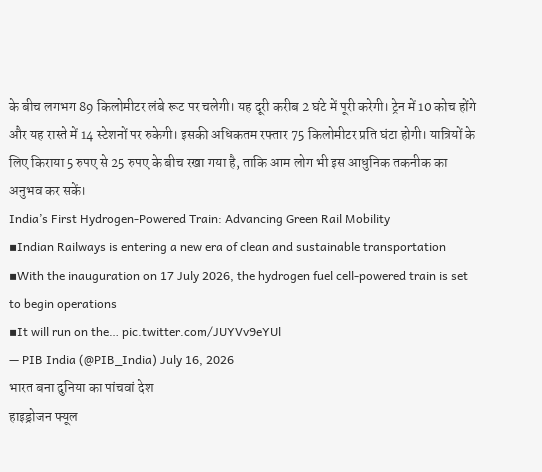के बीच लगभग 89 किलोमीटर लंबे रूट पर चलेगी। यह दूरी करीब 2 घंटे में पूरी करेगी। ट्रेन में 10 कोच होंगे और यह रास्ते में 14 स्टेशनों पर रुकेगी। इसकी अधिकतम रफ्तार 75 किलोमीटर प्रति घंटा होगी। यात्रियों के लिए किराया 5 रुपए से 25 रुपए के बीच रखा गया है, ताकि आम लोग भी इस आधुनिक तकनीक का अनुभव कर सकें।
India’s First Hydrogen-Powered Train: Advancing Green Rail Mobility
▪Indian Railways is entering a new era of clean and sustainable transportation
▪With the inauguration on 17 July 2026, the hydrogen fuel cell-powered train is set to begin operations
▪It will run on the… pic.twitter.com/JUYVv9eYUl
— PIB India (@PIB_India) July 16, 2026
भारत बना दुनिया का पांचवां देश
हाइड्रोजन फ्यूल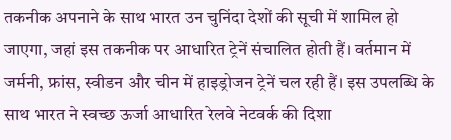तकनीक अपनाने के साथ भारत उन चुनिंदा देशों की सूची में शामिल हो जाएगा, जहां इस तकनीक पर आधारित ट्रेनें संचालित होती हैं। वर्तमान में जर्मनी, फ्रांस, स्वीडन और चीन में हाइड्रोजन ट्रेनें चल रही हैं। इस उपलब्धि के साथ भारत ने स्वच्छ ऊर्जा आधारित रेलवे नेटवर्क की दिशा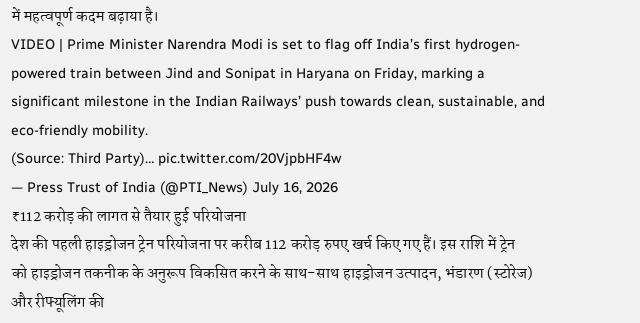में महत्वपूर्ण कदम बढ़ाया है।
VIDEO | Prime Minister Narendra Modi is set to flag off India’s first hydrogen-powered train between Jind and Sonipat in Haryana on Friday, marking a significant milestone in the Indian Railways’ push towards clean, sustainable, and eco-friendly mobility.
(Source: Third Party)… pic.twitter.com/20VjpbHF4w
— Press Trust of India (@PTI_News) July 16, 2026
₹112 करोड़ की लागत से तैयार हुई परियोजना
देश की पहली हाइड्रोजन ट्रेन परियोजना पर करीब 112 करोड़ रुपए खर्च किए गए हैं। इस राशि में ट्रेन को हाइड्रोजन तकनीक के अनुरूप विकसित करने के साथ-साथ हाइड्रोजन उत्पादन, भंडारण (स्टोरेज) और रीफ्यूलिंग की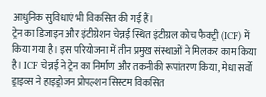आधुनिक सुविधाएं भी विकसित की गई हैं।
ट्रेन का डिजाइन और इंटीग्रेशन चेन्नई स्थित इंटीग्रल कोच फैक्ट्री (ICF) में किया गया है। इस परियोजना में तीन प्रमुख संस्थाओं ने मिलकर काम किया है। ICF चेन्नई ने ट्रेन का निर्माण और तकनीकी रूपांतरण किया, मेधा सर्वो ड्राइव्स ने हाइड्रोजन प्रोपल्शन सिस्टम विकसित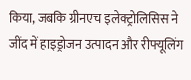किया, जबकि ग्रीनएच इलेक्ट्रोलिसिस ने जींद में हाइड्रोजन उत्पादन और रीफ्यूलिंग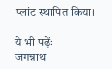प्लांट स्थापित किया।

ये भी पढ़ेंः
जगन्नाथ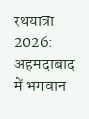रथयात्रा 2026: अहमदाबाद में भगवान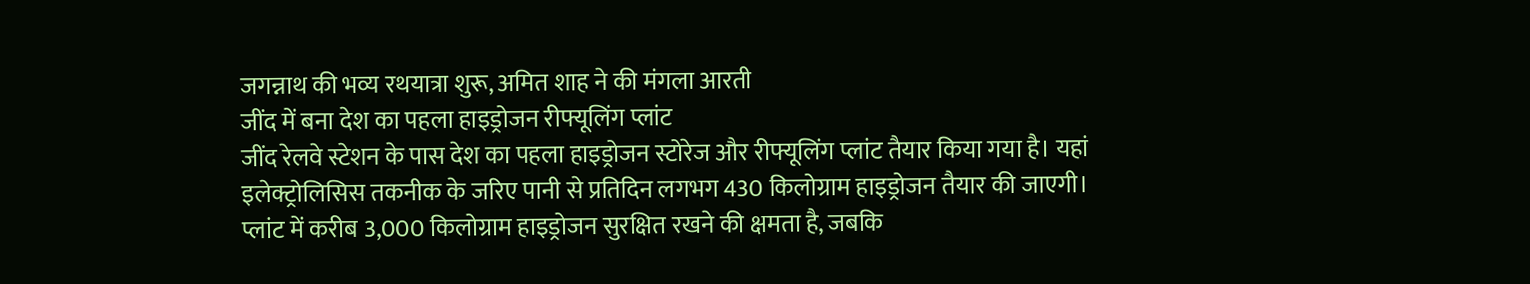जगन्नाथ की भव्य रथयात्रा शुरू, अमित शाह ने की मंगला आरती
जींद में बना देश का पहला हाइड्रोजन रीफ्यूलिंग प्लांट
जींद रेलवे स्टेशन के पास देश का पहला हाइड्रोजन स्टोरेज और रीफ्यूलिंग प्लांट तैयार किया गया है। यहां इलेक्ट्रोलिसिस तकनीक के जरिए पानी से प्रतिदिन लगभग 430 किलोग्राम हाइड्रोजन तैयार की जाएगी। प्लांट में करीब 3,000 किलोग्राम हाइड्रोजन सुरक्षित रखने की क्षमता है, जबकि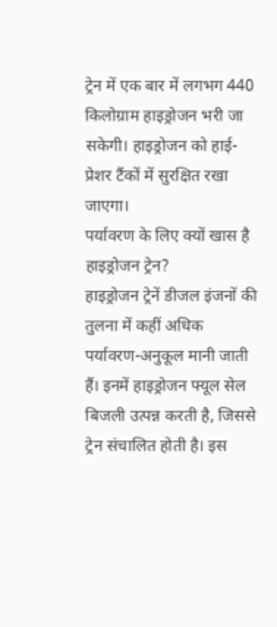ट्रेन में एक बार में लगभग 440 किलोग्राम हाइड्रोजन भरी जा सकेगी। हाइड्रोजन को हाई-प्रेशर टैंकों में सुरक्षित रखा जाएगा।
पर्यावरण के लिए क्यों खास है हाइड्रोजन ट्रेन?
हाइड्रोजन ट्रेनें डीजल इंजनों की तुलना में कहीं अधिक पर्यावरण-अनुकूल मानी जाती हैं। इनमें हाइड्रोजन फ्यूल सेल बिजली उत्पन्न करती है, जिससे ट्रेन संचालित होती है। इस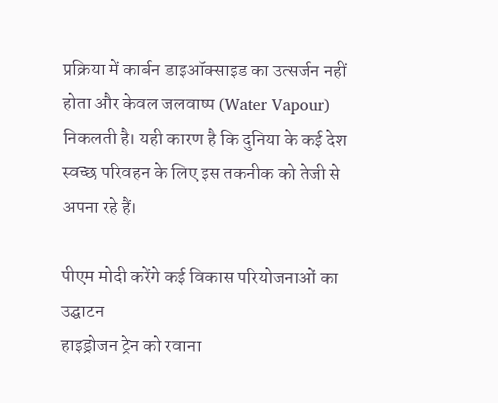प्रक्रिया में कार्बन डाइऑक्साइड का उत्सर्जन नहीं होता और केवल जलवाष्प (Water Vapour) निकलती है। यही कारण है कि दुनिया के कई देश स्वच्छ परिवहन के लिए इस तकनीक को तेजी से अपना रहे हैं।

पीएम मोदी करेंगे कई विकास परियोजनाओं का उद्घाटन
हाइड्रोजन ट्रेन को रवाना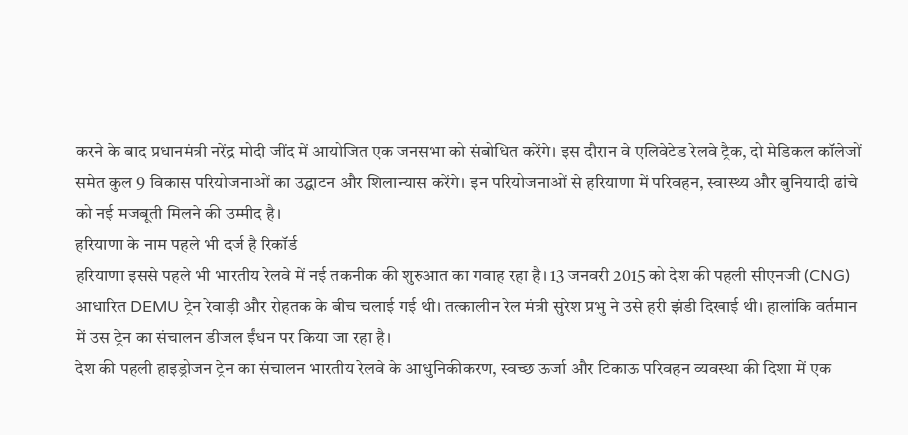करने के बाद प्रधानमंत्री नरेंद्र मोदी जींद में आयोजित एक जनसभा को संबोधित करेंगे। इस दौरान वे एलिवेटेड रेलवे ट्रैक, दो मेडिकल कॉलेजों समेत कुल 9 विकास परियोजनाओं का उद्घाटन और शिलान्यास करेंगे। इन परियोजनाओं से हरियाणा में परिवहन, स्वास्थ्य और बुनियादी ढांचे को नई मजबूती मिलने की उम्मीद है।
हरियाणा के नाम पहले भी दर्ज है रिकॉर्ड
हरियाणा इससे पहले भी भारतीय रेलवे में नई तकनीक की शुरुआत का गवाह रहा है। 13 जनवरी 2015 को देश की पहली सीएनजी (CNG) आधारित DEMU ट्रेन रेवाड़ी और रोहतक के बीच चलाई गई थी। तत्कालीन रेल मंत्री सुरेश प्रभु ने उसे हरी झंडी दिखाई थी। हालांकि वर्तमान में उस ट्रेन का संचालन डीजल ईंधन पर किया जा रहा है।
देश की पहली हाइड्रोजन ट्रेन का संचालन भारतीय रेलवे के आधुनिकीकरण, स्वच्छ ऊर्जा और टिकाऊ परिवहन व्यवस्था की दिशा में एक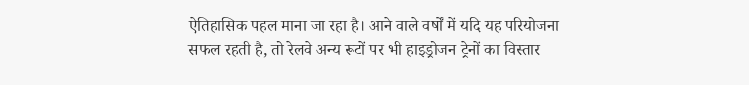ऐतिहासिक पहल माना जा रहा है। आने वाले वर्षों में यदि यह परियोजना सफल रहती है, तो रेलवे अन्य रूटों पर भी हाइड्रोजन ट्रेनों का विस्तार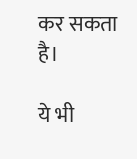कर सकता है।

ये भी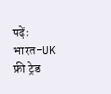पढ़ेंः
भारत-UK फ्री ट्रेड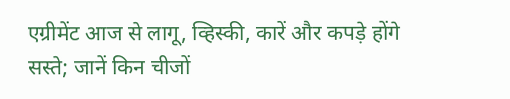एग्रीमेंट आज से लागू, व्हिस्की, कारें और कपड़े होंगे सस्ते; जानें किन चीजों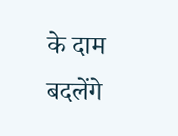के दाम बदलेंगे